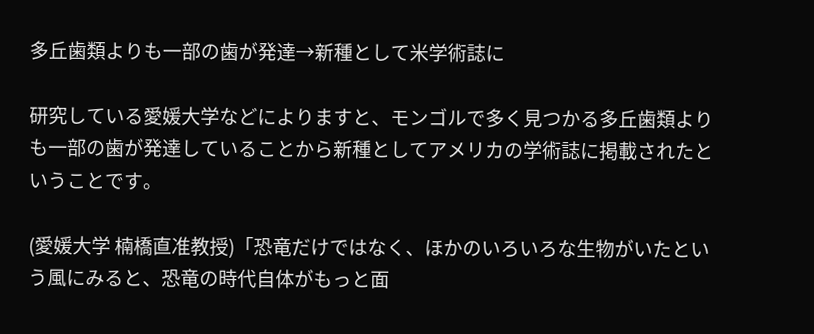多丘歯類よりも一部の歯が発達→新種として米学術誌に

研究している愛媛大学などによりますと、モンゴルで多く見つかる多丘歯類よりも一部の歯が発達していることから新種としてアメリカの学術誌に掲載されたということです。

(愛媛大学 楠橋直准教授)「恐竜だけではなく、ほかのいろいろな生物がいたという風にみると、恐竜の時代自体がもっと面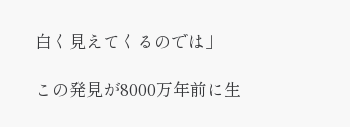白く見えてくるのでは」

この発見が8000万年前に生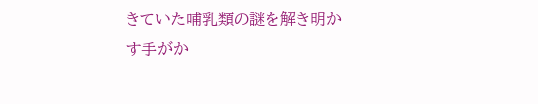きていた哺乳類の謎を解き明かす手がか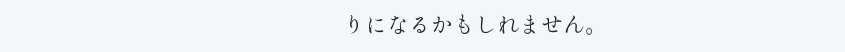りになるかもしれません。